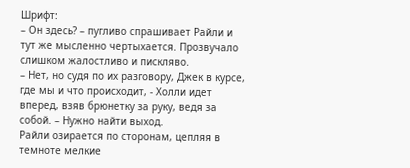Шрифт:
– Он здесь? – пугливо спрашивает Райли и тут же мысленно чертыхается. Прозвучало слишком жалостливо и пискляво.
– Нет, но судя по их разговору, Джек в курсе, где мы и что происходит, - Холли идет вперед, взяв брюнетку за руку, ведя за собой. – Нужно найти выход.
Райли озирается по сторонам, цепляя в темноте мелкие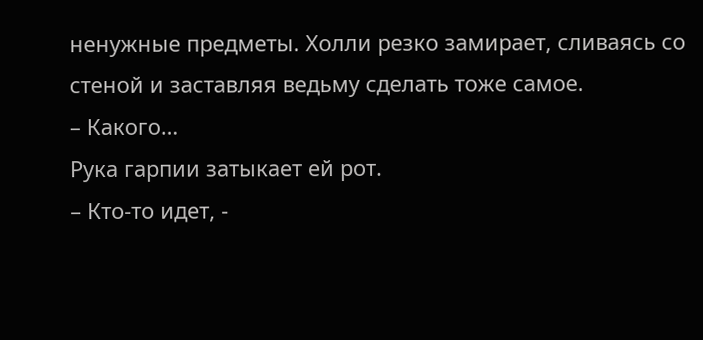ненужные предметы. Холли резко замирает, сливаясь со стеной и заставляя ведьму сделать тоже самое.
– Какого…
Рука гарпии затыкает ей рот.
– Кто-то идет, -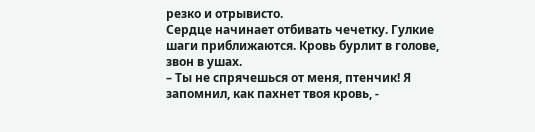резко и отрывисто.
Сердце начинает отбивать чечетку. Гулкие шаги приближаются. Кровь бурлит в голове, звон в ушах.
– Ты не спрячешься от меня, птенчик! Я запомнил, как пахнет твоя кровь, -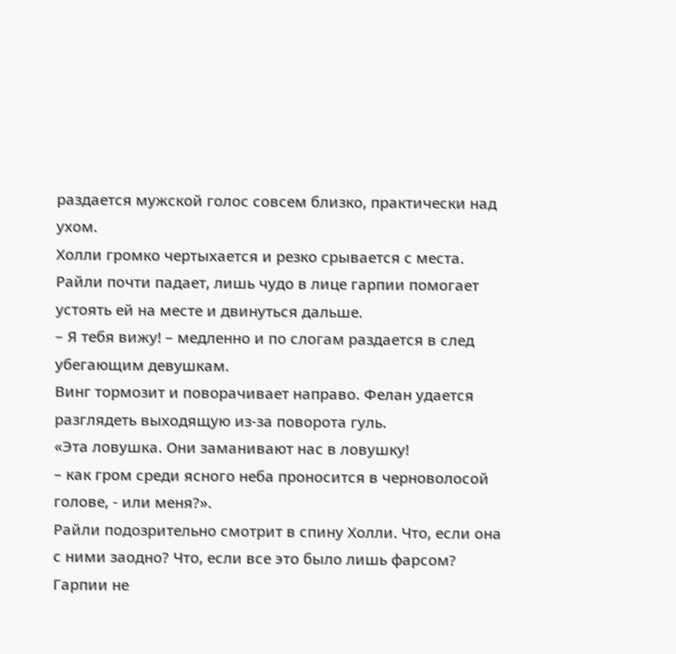раздается мужской голос совсем близко, практически над ухом.
Холли громко чертыхается и резко срывается с места. Райли почти падает, лишь чудо в лице гарпии помогает устоять ей на месте и двинуться дальше.
– Я тебя вижу! – медленно и по слогам раздается в след убегающим девушкам.
Винг тормозит и поворачивает направо. Фелан удается разглядеть выходящую из-за поворота гуль.
«Эта ловушка. Они заманивают нас в ловушку!
– как гром среди ясного неба проносится в черноволосой голове, - или меня?».
Райли подозрительно смотрит в спину Холли. Что, если она с ними заодно? Что, если все это было лишь фарсом? Гарпии не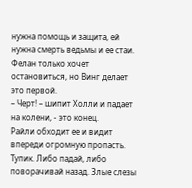нужна помощь и защита, ей нужна смерть ведьмы и ее стаи. Фелан только хочет остановиться, но Винг делает это первой.
– Черт! – шипит Холли и падает на колени, - это конец.
Райли обходит ее и видит впереди огромную пропасть. Тупик. Либо падай, либо поворачивай назад. Злые слезы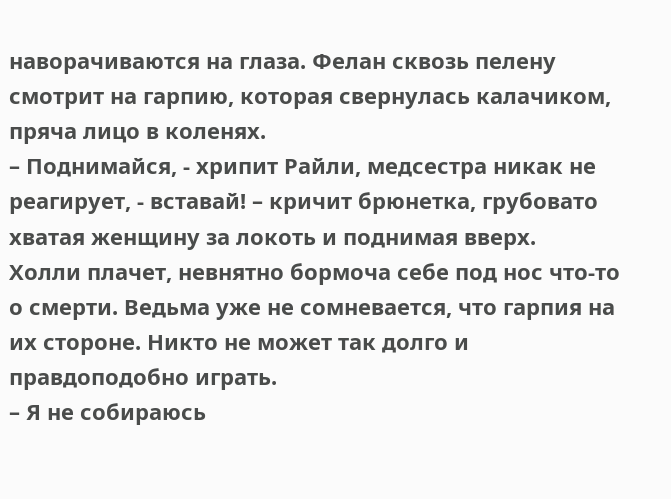наворачиваются на глаза. Фелан сквозь пелену смотрит на гарпию, которая свернулась калачиком, пряча лицо в коленях.
– Поднимайся, - хрипит Райли, медсестра никак не реагирует, - вставай! – кричит брюнетка, грубовато хватая женщину за локоть и поднимая вверх.
Холли плачет, невнятно бормоча себе под нос что-то о смерти. Ведьма уже не сомневается, что гарпия на их стороне. Никто не может так долго и правдоподобно играть.
– Я не собираюсь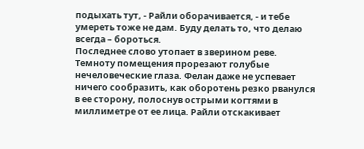подыхать тут, - Райли оборачивается, - и тебе умереть тоже не дам. Буду делать то, что делаю всегда – бороться.
Последнее слово утопает в зверином реве. Темноту помещения прорезают голубые нечеловеческие глаза. Фелан даже не успевает ничего сообразить, как оборотень резко рванулся в ее сторону, полоснув острыми когтями в миллиметре от ее лица. Райли отскакивает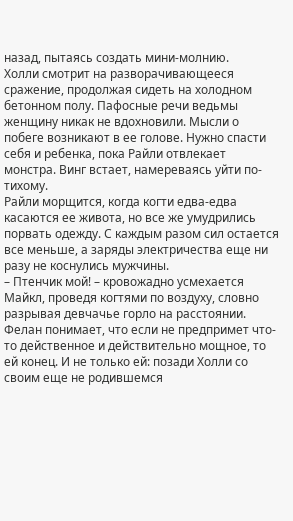назад, пытаясь создать мини-молнию.
Холли смотрит на разворачивающееся сражение, продолжая сидеть на холодном бетонном полу. Пафосные речи ведьмы женщину никак не вдохновили. Мысли о побеге возникают в ее голове. Нужно спасти себя и ребенка, пока Райли отвлекает монстра. Винг встает, намереваясь уйти по-тихому.
Райли морщится, когда когти едва-едва касаются ее живота, но все же умудрились порвать одежду. С каждым разом сил остается все меньше, а заряды электричества еще ни разу не коснулись мужчины.
– Птенчик мой! – кровожадно усмехается Майкл, проведя когтями по воздуху, словно разрывая девчачье горло на расстоянии.
Фелан понимает, что если не предпримет что-то действенное и действительно мощное, то ей конец. И не только ей: позади Холли со своим еще не родившемся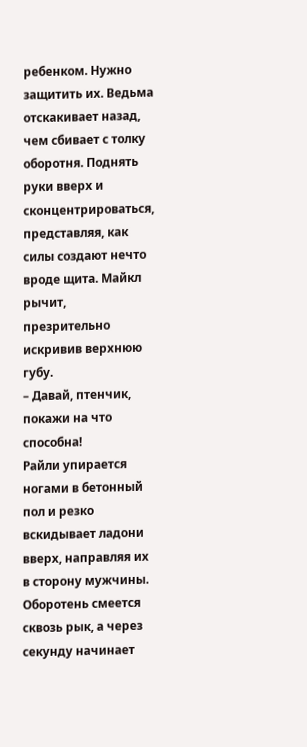ребенком. Нужно защитить их. Ведьма отскакивает назад, чем сбивает с толку оборотня. Поднять руки вверх и сконцентрироваться, представляя, как силы создают нечто вроде щита. Майкл рычит, презрительно искривив верхнюю губу.
– Давай, птенчик, покажи на что способна!
Райли упирается ногами в бетонный пол и резко вскидывает ладони вверх, направляя их в сторону мужчины. Оборотень смеется сквозь рык, а через секунду начинает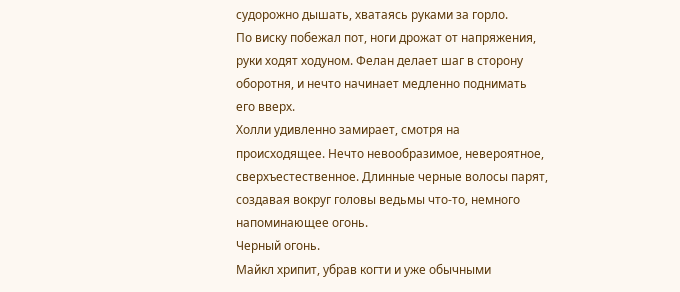судорожно дышать, хватаясь руками за горло.
По виску побежал пот, ноги дрожат от напряжения, руки ходят ходуном. Фелан делает шаг в сторону оборотня, и нечто начинает медленно поднимать его вверх.
Холли удивленно замирает, смотря на происходящее. Нечто невообразимое, невероятное, сверхъестественное. Длинные черные волосы парят, создавая вокруг головы ведьмы что-то, немного напоминающее огонь.
Черный огонь.
Майкл хрипит, убрав когти и уже обычными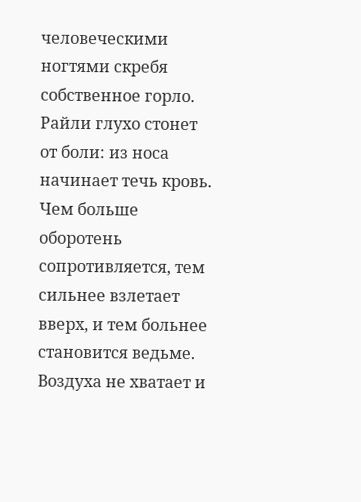человеческими ногтями скребя собственное горло. Райли глухо стонет от боли: из носа начинает течь кровь. Чем больше оборотень сопротивляется, тем сильнее взлетает вверх, и тем больнее становится ведьме. Воздуха не хватает и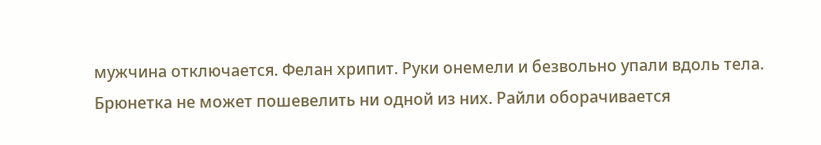мужчина отключается. Фелан хрипит. Руки онемели и безвольно упали вдоль тела. Брюнетка не может пошевелить ни одной из них. Райли оборачивается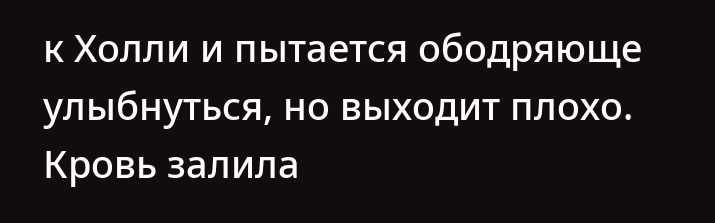к Холли и пытается ободряюще улыбнуться, но выходит плохо. Кровь залила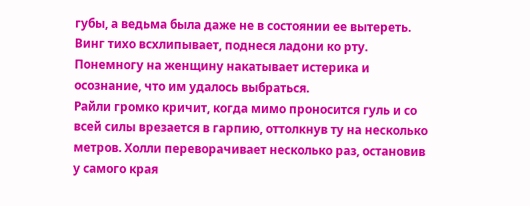губы, а ведьма была даже не в состоянии ее вытереть.
Винг тихо всхлипывает, поднеся ладони ко рту. Понемногу на женщину накатывает истерика и осознание, что им удалось выбраться.
Райли громко кричит, когда мимо проносится гуль и со всей силы врезается в гарпию, оттолкнув ту на несколько метров. Холли переворачивает несколько раз, остановив у самого края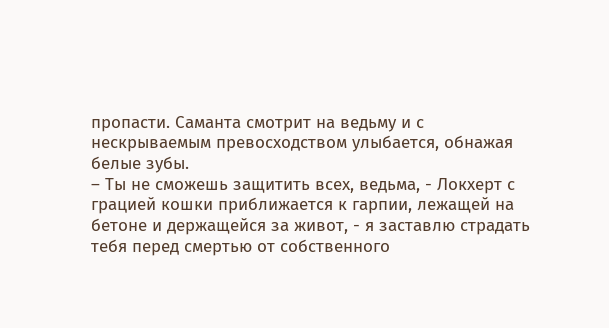пропасти. Саманта смотрит на ведьму и с нескрываемым превосходством улыбается, обнажая белые зубы.
– Ты не сможешь защитить всех, ведьма, - Локхерт с грацией кошки приближается к гарпии, лежащей на бетоне и держащейся за живот, - я заставлю страдать тебя перед смертью от собственного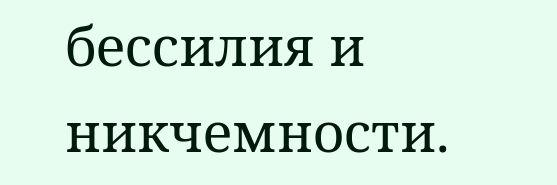бессилия и никчемности.